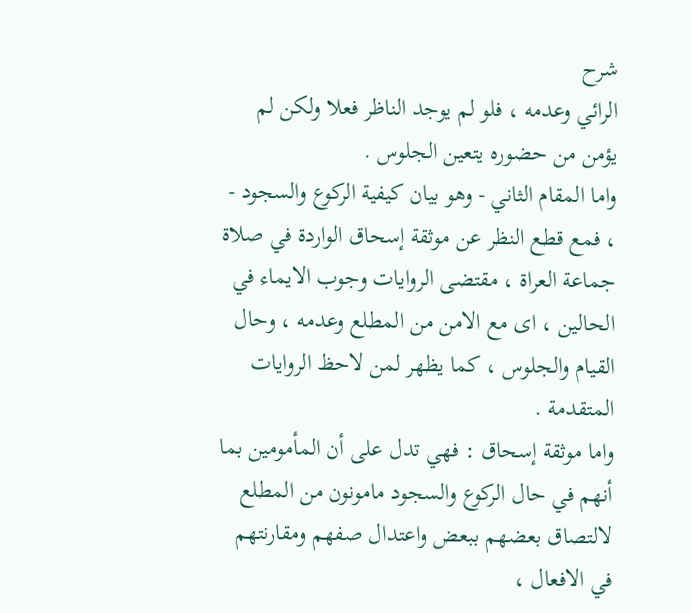شرح
الرائي وعدمه ، فلو لم يوجد الناظر فعلا ولكن لم يؤمن من حضوره يتعين الجلوس .
واما المقام الثاني - وهو بيان كيفية الركوع والسجود - ، فمع قطع النظر عن موثقة إسحاق الواردة في صلاة جماعة العراة ، مقتضى الروايات وجوب الايماء في الحالين ، اى مع الامن من المطلع وعدمه ، وحال القيام والجلوس ، كما يظهر لمن لاحظ الروايات المتقدمة .
واما موثقة إسحاق : فهي تدل على أن المأمومين بما أنهم في حال الركوع والسجود مامونون من المطلع لالتصاق بعضهم ببعض واعتدال صفهم ومقارنتهم في الافعال ،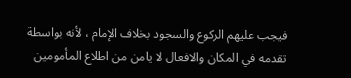فيجب عليهم الركوع والسجود بخلاف الإمام ، لأنه بواسطة تقدمه في المكان والافعال لا يامن من اطلاع المأمومين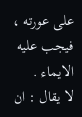على عورته ، فيجب عليه الايماء .
لا يقال : ان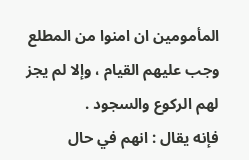المأمومين ان امنوا من المطلع وجب عليهم القيام ، وإلا لم يجز لهم الركوع والسجود .
فإنه يقال : انهم في حال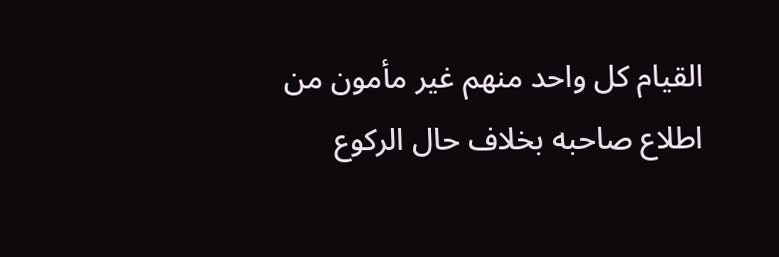القيام كل واحد منهم غير مأمون من اطلاع صاحبه بخلاف حال الركوع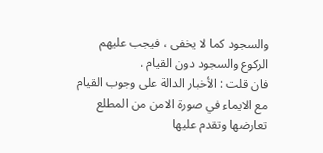والسجود كما لا يخفى ، فيجب عليهم الركوع والسجود دون القيام .
فان قلت : الأخبار الدالة على وجوب القيام مع الايماء في صورة الامن من المطلع تعارضها وتقدم عليها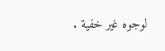لوجوه غير خفية .